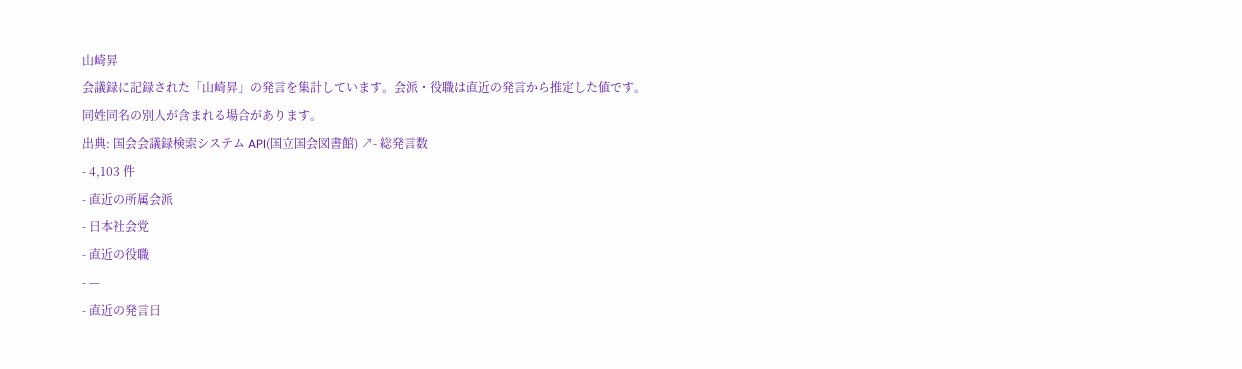山崎昇
会議録に記録された「山崎昇」の発言を集計しています。会派・役職は直近の発言から推定した値です。同姓同名の別人が含まれる場合があります。
出典: 国会会議録検索システム API(国立国会図書館) ↗- 総発言数
- 4,103 件
- 直近の所属会派
- 日本社会党
- 直近の役職
- —
- 直近の発言日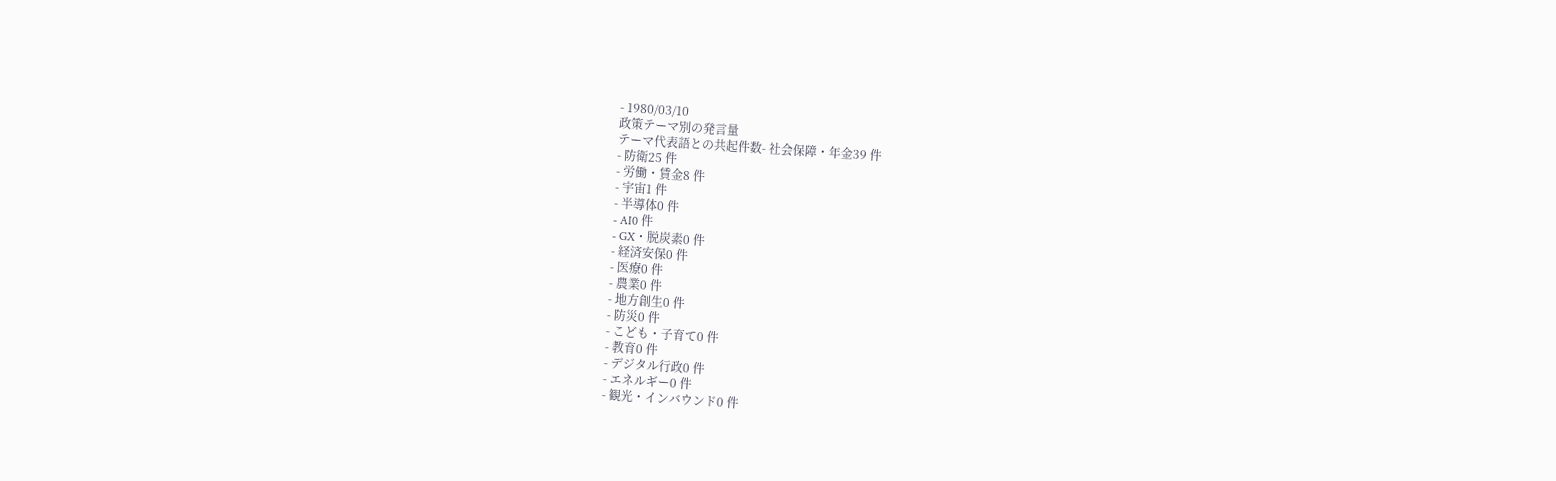- 1980/03/10
政策テーマ別の発言量
テーマ代表語との共起件数- 社会保障・年金39 件
- 防衛25 件
- 労働・賃金8 件
- 宇宙1 件
- 半導体0 件
- AI0 件
- GX・脱炭素0 件
- 経済安保0 件
- 医療0 件
- 農業0 件
- 地方創生0 件
- 防災0 件
- こども・子育て0 件
- 教育0 件
- デジタル行政0 件
- エネルギー0 件
- 観光・インバウンド0 件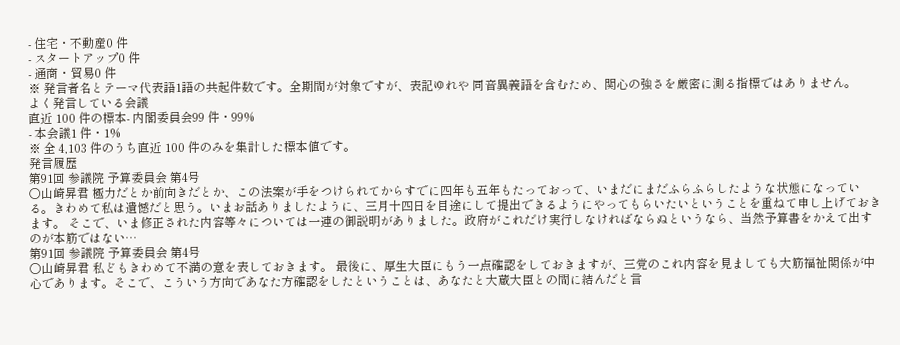- 住宅・不動産0 件
- スタートアップ0 件
- 通商・貿易0 件
※ 発言者名とテーマ代表語1語の共起件数です。全期間が対象ですが、表記ゆれや 同音異義語を含むため、関心の強さを厳密に測る指標ではありません。
よく発言している会議
直近 100 件の標本- 内閣委員会99 件・99%
- 本会議1 件・1%
※ 全 4,103 件のうち直近 100 件のみを集計した標本値です。
発言履歴
第91回 参議院 予算委員会 第4号
○山崎昇君 極力だとか前向きだとか、この法案が手をつけられてからすでに四年も五年もたっておって、いまだにまだふらふらしたような状態になっている。きわめて私は遺憾だと思う。いまお話ありましたように、三月十四日を目途にして提出できるようにやってもらいたいということを重ねて申し上げておきます。 そこで、いま修正された内容等々については一連の御説明がありました。政府がこれだけ実行しなければならぬというなら、当然予算書をかえて出すのが本筋ではない…
第91回 参議院 予算委員会 第4号
○山崎昇君 私どもきわめて不満の意を表しておきます。 最後に、厚生大臣にもう一点確認をしておきますが、三党のこれ内容を見ましても大筋福祉関係が中心であります。そこで、こういう方向であなた方確認をしたということは、あなたと大蔵大臣との間に結んだと言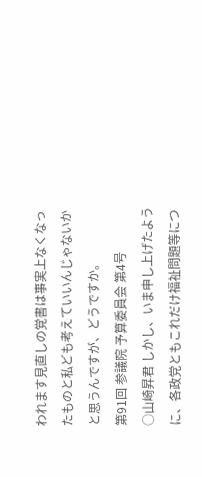われます見直しの覚書は事実上なくなったものと私ども考えていいんじゃないかと思うんですが、どうですか。
第91回 参議院 予算委員会 第4号
○山崎昇君 しかし、いま申し上げたように、各政党ともこれだけ福祉問題等につ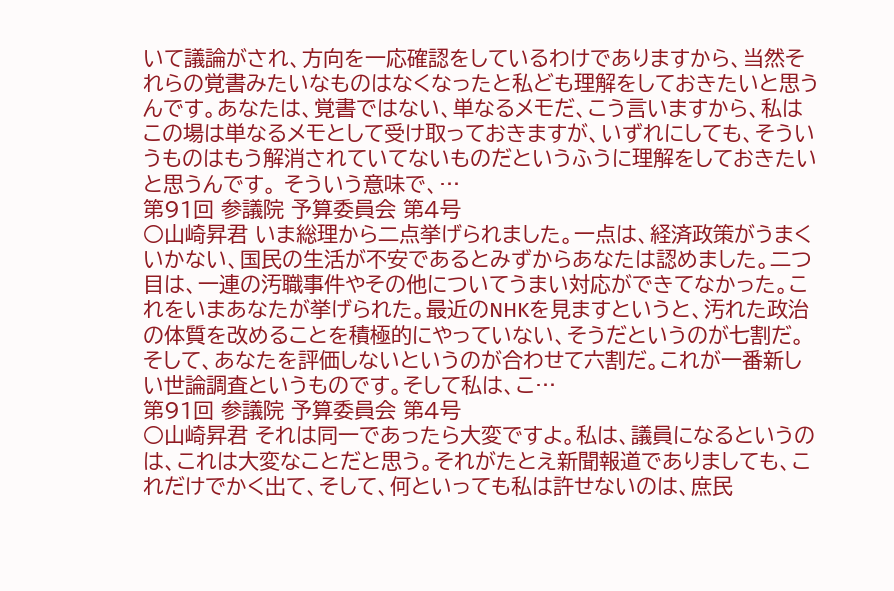いて議論がされ、方向を一応確認をしているわけでありますから、当然それらの覚書みたいなものはなくなったと私ども理解をしておきたいと思うんです。あなたは、覚書ではない、単なるメモだ、こう言いますから、私はこの場は単なるメモとして受け取っておきますが、いずれにしても、そういうものはもう解消されていてないものだというふうに理解をしておきたいと思うんです。 そういう意味で、…
第91回 参議院 予算委員会 第4号
○山崎昇君 いま総理から二点挙げられました。一点は、経済政策がうまくいかない、国民の生活が不安であるとみずからあなたは認めました。二つ目は、一連の汚職事件やその他についてうまい対応ができてなかった。これをいまあなたが挙げられた。最近のNHKを見ますというと、汚れた政治の体質を改めることを積極的にやっていない、そうだというのが七割だ。そして、あなたを評価しないというのが合わせて六割だ。これが一番新しい世論調査というものです。そして私は、こ…
第91回 参議院 予算委員会 第4号
○山崎昇君 それは同一であったら大変ですよ。私は、議員になるというのは、これは大変なことだと思う。それがたとえ新聞報道でありましても、これだけでかく出て、そして、何といっても私は許せないのは、庶民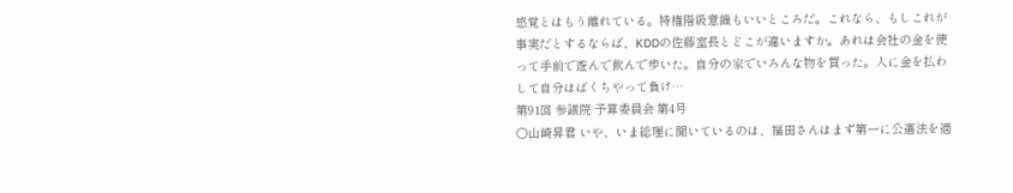感覚とはもう離れている。特権階級意識もいいところだ。これなら、もしこれが事実だとするならば、KDDの佐藤室長とどこが違いますか。あれは会社の金を使って手前で遊んで飲んで歩いた。自分の家でいろんな物を買った。人に金を払わして自分はばくちやって負け…
第91回 参議院 予算委員会 第4号
○山崎昇君 いや、いま総理に聞いているのは、福田さんはまず第一に公選法を適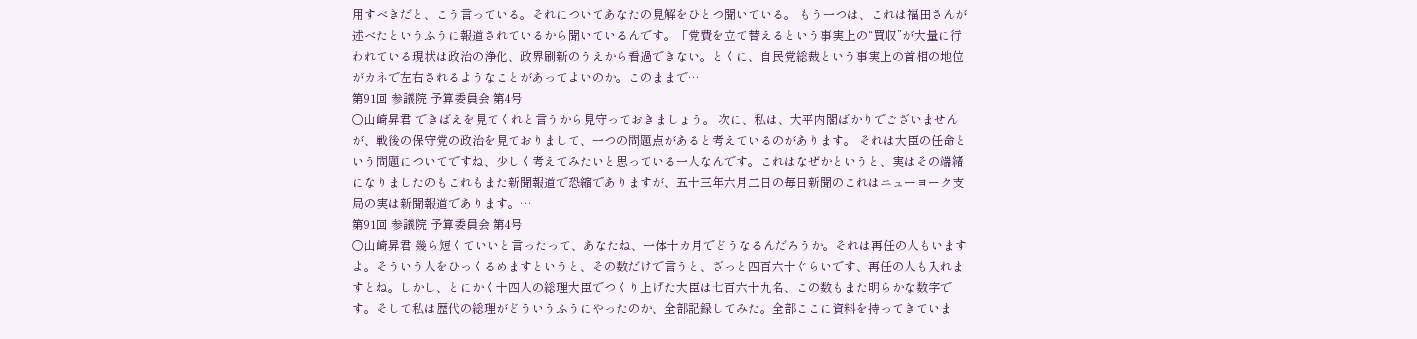用すべきだと、こう言っている。それについてあなたの見解をひとつ聞いている。 もう一つは、これは福田さんが述べたというふうに報道されているから聞いているんです。「党費を立て替えるという事実上の“買収”が大量に行われている現状は政治の浄化、政界刷新のうえから看過できない。とくに、自民党総裁という事実上の首相の地位がカネで左右されるようなことがあってよいのか。このままで…
第91回 参議院 予算委員会 第4号
○山崎昇君 できばえを見てくれと言うから見守っておきましょう。 次に、私は、大平内閣ばかりでございませんが、戦後の保守党の政治を見ておりまして、一つの問題点があると考えているのがあります。 それは大臣の任命という問題についてですね、少しく考えてみたいと思っている一人なんです。これはなぜかというと、実はその端緒になりましたのもこれもまた新聞報道で恐縮でありますが、五十三年六月二日の毎日新聞のこれはニューヨーク支局の実は新聞報道であります。…
第91回 参議院 予算委員会 第4号
○山崎昇君 幾ら短くていいと言ったって、あなたね、一体十カ月でどうなるんだろうか。それは再任の人もいますよ。そういう人をひっくるめますというと、その数だけで言うと、ざっと四百六十ぐらいです、再任の人も入れますとね。しかし、とにかく十四人の総理大臣でつくり上げた大臣は七百六十九名、この数もまた明らかな数字です。そして私は歴代の総理がどういうふうにやったのか、全部記録してみた。全部ここに資料を持ってきていま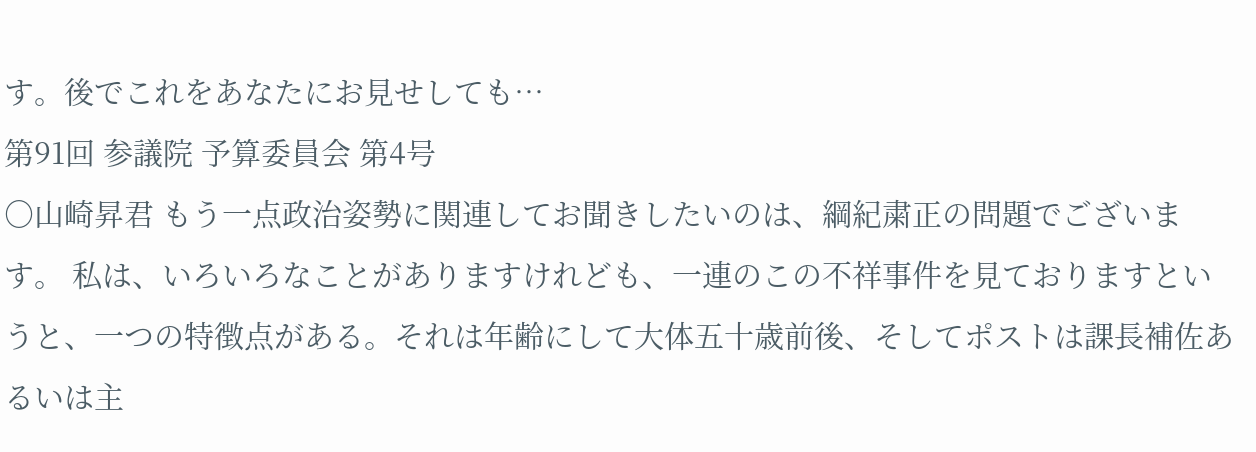す。後でこれをあなたにお見せしても…
第91回 参議院 予算委員会 第4号
○山崎昇君 もう一点政治姿勢に関連してお聞きしたいのは、綱紀粛正の問題でございます。 私は、いろいろなことがありますけれども、一連のこの不祥事件を見ておりますというと、一つの特徴点がある。それは年齢にして大体五十歳前後、そしてポストは課長補佐あるいは主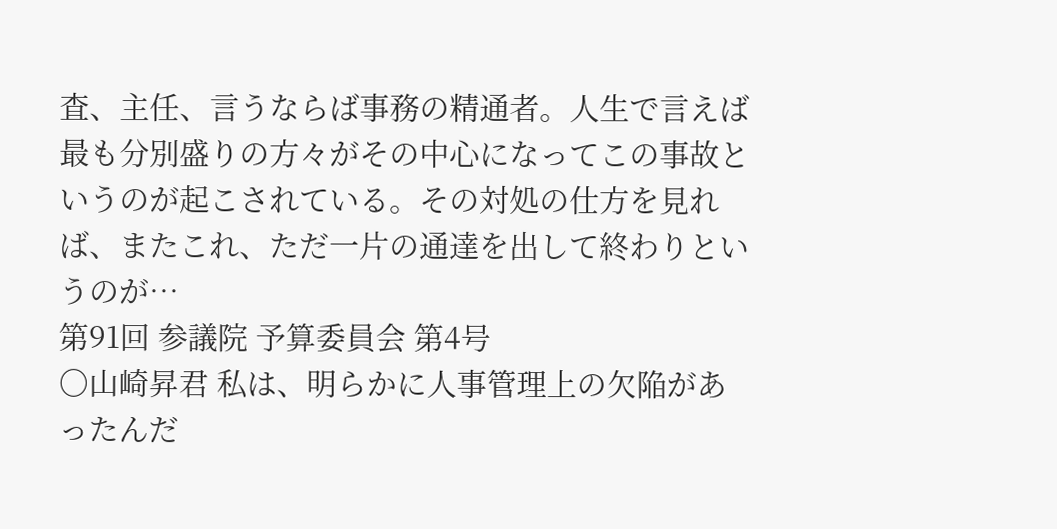査、主任、言うならば事務の精通者。人生で言えば最も分別盛りの方々がその中心になってこの事故というのが起こされている。その対処の仕方を見れば、またこれ、ただ一片の通達を出して終わりというのが…
第91回 参議院 予算委員会 第4号
○山崎昇君 私は、明らかに人事管理上の欠陥があったんだ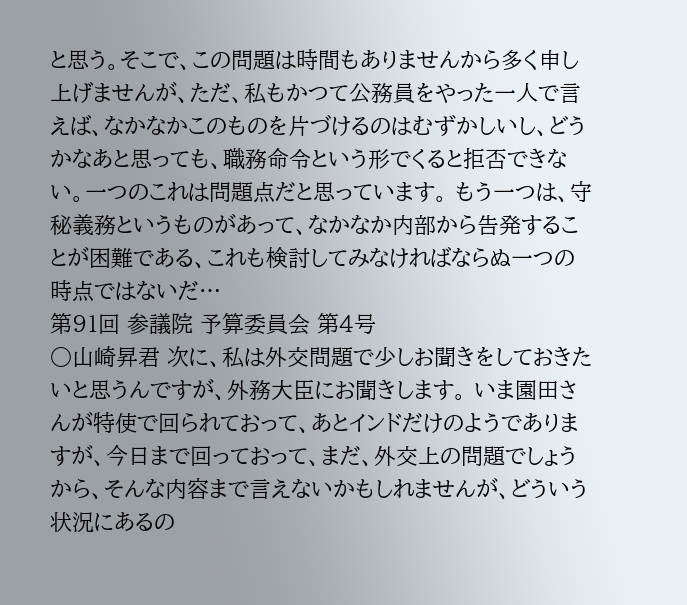と思う。そこで、この問題は時間もありませんから多く申し上げませんが、ただ、私もかつて公務員をやった一人で言えば、なかなかこのものを片づけるのはむずかしいし、どうかなあと思っても、職務命令という形でくると拒否できない。一つのこれは問題点だと思っています。 もう一つは、守秘義務というものがあって、なかなか内部から告発することが困難である、これも検討してみなければならぬ一つの時点ではないだ…
第91回 参議院 予算委員会 第4号
○山崎昇君 次に、私は外交問題で少しお聞きをしておきたいと思うんですが、外務大臣にお聞きします。 いま園田さんが特使で回られておって、あとインドだけのようでありますが、今日まで回っておって、まだ、外交上の問題でしょうから、そんな内容まで言えないかもしれませんが、どういう状況にあるの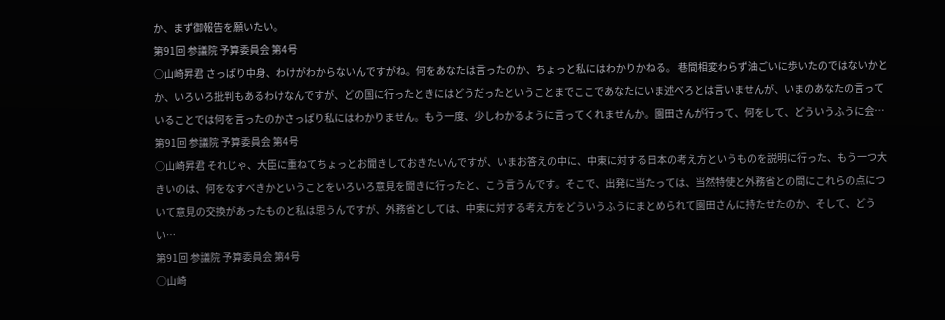か、まず御報告を願いたい。
第91回 参議院 予算委員会 第4号
○山崎昇君 さっぱり中身、わけがわからないんですがね。何をあなたは言ったのか、ちょっと私にはわかりかねる。 巷間相変わらず油ごいに歩いたのではないかとか、いろいろ批判もあるわけなんですが、どの国に行ったときにはどうだったということまでここであなたにいま述べろとは言いませんが、いまのあなたの言っていることでは何を言ったのかさっぱり私にはわかりません。もう一度、少しわかるように言ってくれませんか。園田さんが行って、何をして、どういうふうに会…
第91回 参議院 予算委員会 第4号
○山崎昇君 それじゃ、大臣に重ねてちょっとお聞きしておきたいんですが、いまお答えの中に、中東に対する日本の考え方というものを説明に行った、もう一つ大きいのは、何をなすべきかということをいろいろ意見を聞きに行ったと、こう言うんです。そこで、出発に当たっては、当然特使と外務省との間にこれらの点について意見の交換があったものと私は思うんですが、外務省としては、中東に対する考え方をどういうふうにまとめられて園田さんに持たせたのか、そして、どうい…
第91回 参議院 予算委員会 第4号
○山崎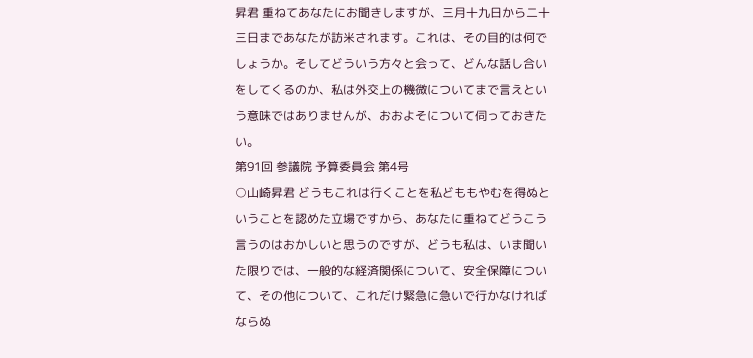昇君 重ねてあなたにお聞きしますが、三月十九日から二十三日まであなたが訪米されます。これは、その目的は何でしょうか。そしてどういう方々と会って、どんな話し合いをしてくるのか、私は外交上の機微についてまで言えという意味ではありませんが、おおよそについて伺っておきたい。
第91回 参議院 予算委員会 第4号
○山崎昇君 どうもこれは行くことを私どももやむを得ぬということを認めた立場ですから、あなたに重ねてどうこう言うのはおかしいと思うのですが、どうも私は、いま聞いた限りでは、一般的な経済関係について、安全保障について、その他について、これだけ緊急に急いで行かなければならぬ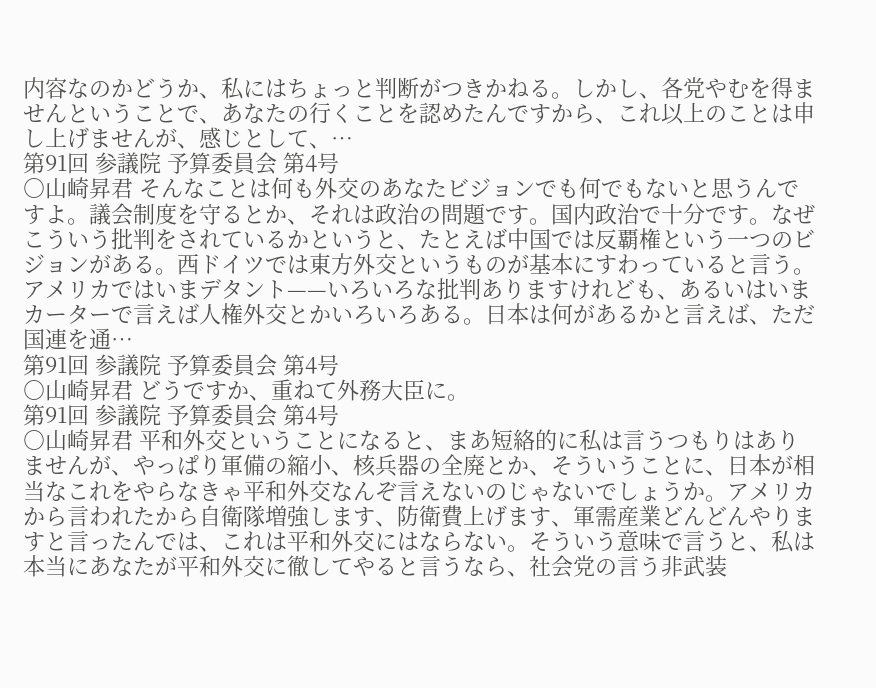内容なのかどうか、私にはちょっと判断がつきかねる。しかし、各党やむを得ませんということで、あなたの行くことを認めたんですから、これ以上のことは申し上げませんが、感じとして、…
第91回 参議院 予算委員会 第4号
○山崎昇君 そんなことは何も外交のあなたビジョンでも何でもないと思うんですよ。議会制度を守るとか、それは政治の問題です。国内政治で十分です。なぜこういう批判をされているかというと、たとえば中国では反覇権という一つのビジョンがある。西ドイツでは東方外交というものが基本にすわっていると言う。アメリカではいまデタント——いろいろな批判ありますけれども、あるいはいまカーターで言えば人権外交とかいろいろある。日本は何があるかと言えば、ただ国連を通…
第91回 参議院 予算委員会 第4号
○山崎昇君 どうですか、重ねて外務大臣に。
第91回 参議院 予算委員会 第4号
○山崎昇君 平和外交ということになると、まあ短絡的に私は言うつもりはありませんが、やっぱり軍備の縮小、核兵器の全廃とか、そういうことに、日本が相当なこれをやらなきゃ平和外交なんぞ言えないのじゃないでしょうか。アメリカから言われたから自衛隊増強します、防衛費上げます、軍需産業どんどんやりますと言ったんでは、これは平和外交にはならない。そういう意味で言うと、私は本当にあなたが平和外交に徹してやると言うなら、社会党の言う非武装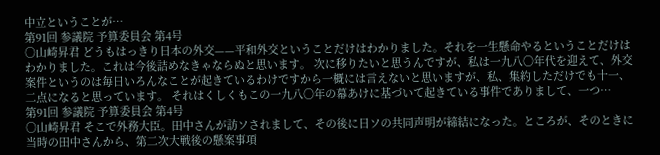中立ということが…
第91回 参議院 予算委員会 第4号
○山崎昇君 どうもはっきり日本の外交——平和外交ということだけはわかりました。それを一生懸命やるということだけはわかりました。これは今後詰めなきゃならぬと思います。 次に移りたいと思うんですが、私は一九八〇年代を迎えて、外交案件というのは毎日いろんなことが起きているわけですから一概には言えないと思いますが、私、集約しただけでも十一、二点になると思っています。 それはくしくもこの一九八〇年の幕あけに基づいて起きている事件でありまして、一つ…
第91回 参議院 予算委員会 第4号
○山崎昇君 そこで外務大臣。田中さんが訪ソされまして、その後に日ソの共同声明が締結になった。ところが、そのときに当時の田中さんから、第二次大戦後の懸案事項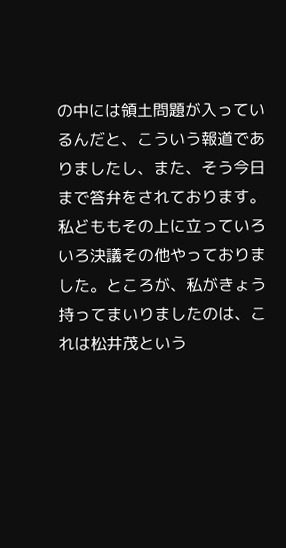の中には領土問題が入っているんだと、こういう報道でありましたし、また、そう今日まで答弁をされております。私どももその上に立っていろいろ決議その他やっておりました。ところが、私がきょう持ってまいりましたのは、これは松井茂という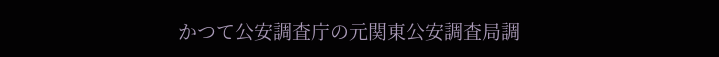かつて公安調査庁の元関東公安調査局調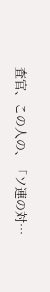査官、この人の、「ソ連の対…